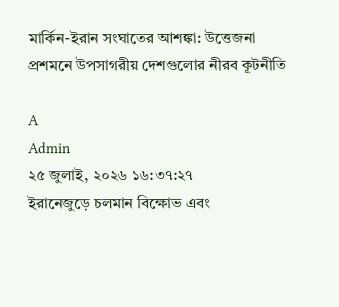মার্কিন-ইরান সংঘাতের আশঙ্কা: উত্তেজনা প্রশমনে উপসাগরীয় দেশগুলোর নীরব কূটনীতি

A
Admin
২৫ জুলাই, ২০২৬ ১৬:৩৭:২৭
ইরানেজুড়ে চলমান বিক্ষোভ এবং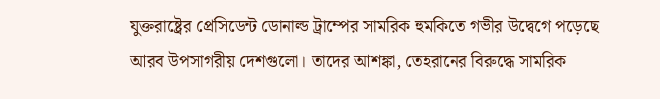যুক্তরাষ্ট্রের প্রেসিডেন্ট ডোনাল্ড ট্রাম্পের সামরিক হুমকিতে গভীর উদ্বেগে পড়েছে আরব উপসাগরীয় দেশগুলো। তাদের আশঙ্কা, তেহরানের বিরুদ্ধে সামরিক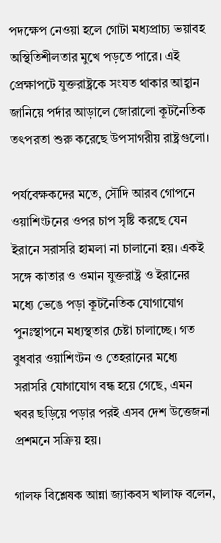পদক্ষেপ নেওয়া হলে গোটা মধ্যপ্রাচ্য ভয়াবহ অস্থিতিশীলতার মুখে পড়তে পারে। এই প্রেক্ষাপটে যুক্তরাষ্ট্রকে সংযত থাকার আহ্বান জানিয়ে পর্দার আড়ালে জোরালো কূটনৈতিক তৎপরতা শুরু করেছে উপসাগরীয় রাষ্ট্রগুলো।

পর্যবেক্ষকদের মতে, সৌদি আরব গোপনে ওয়াশিংটনের ওপর চাপ সৃষ্টি করছে যেন ইরানে সরাসরি হামলা না চালানো হয়। একই সঙ্গে কাতার ও ওমান যুক্তরাষ্ট্র ও ইরানের মধ্যে ভেঙে পড়া কূটনৈতিক যোগাযোগ পুনঃস্থাপনে মধ্যস্থতার চেষ্টা চালাচ্ছে। গত বুধবার ওয়াশিংটন ও তেহরানের মধ্যে সরাসরি যোগাযোগ বন্ধ হয়ে গেছে, এমন খবর ছড়িয়ে পড়ার পরই এসব দেশ উত্তেজনা প্রশমনে সক্রিয় হয়।

গালফ বিশ্লেষক আন্না জ্যাকবস খালাফ বলেন,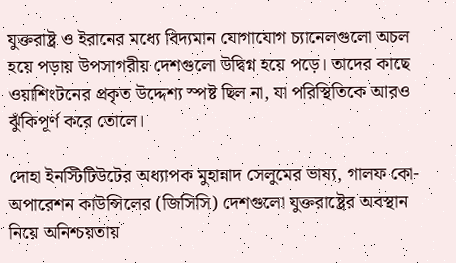যুক্তরাষ্ট্র ও ইরানের মধ্যে বিদ্যমান যোগাযোগ চ্যানেলগুলো অচল হয়ে পড়ায় উপসাগরীয় দেশগুলো উদ্বিগ্ন হয়ে পড়ে। তাদের কাছে ওয়াশিংটনের প্রকৃত উদ্দেশ্য স্পষ্ট ছিল না, যা পরিস্থিতিকে আরও ঝুঁকিপূর্ণ করে তোলে।

দোহা ইনস্টিটিউটের অধ্যাপক মুহান্নাদ সেলুমের ভাষ্য, গালফ কো-অপারেশন কাউন্সিলের (জিসিসি) দেশগুলো যুক্তরাষ্ট্রের অবস্থান নিয়ে অনিশ্চয়তায়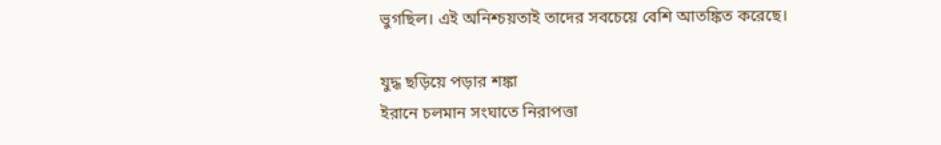ভুগছিল। এই অনিশ্চয়তাই তাদের সবচেয়ে বেশি আতঙ্কিত করেছে।

যুদ্ধ ছড়িয়ে পড়ার শঙ্কা
ইরানে চলমান সংঘাতে নিরাপত্তা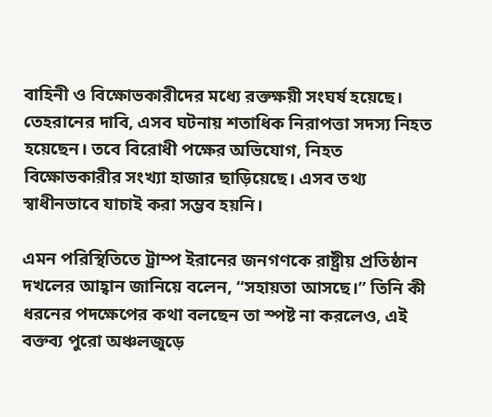বাহিনী ও বিক্ষোভকারীদের মধ্যে রক্তক্ষয়ী সংঘর্ষ হয়েছে। তেহরানের দাবি, এসব ঘটনায় শতাধিক নিরাপত্তা সদস্য নিহত হয়েছেন। তবে বিরোধী পক্ষের অভিযোগ, নিহত বিক্ষোভকারীর সংখ্যা হাজার ছাড়িয়েছে। এসব তথ্য স্বাধীনভাবে যাচাই করা সম্ভব হয়নি।

এমন পরিস্থিতিতে ট্রাম্প ইরানের জনগণকে রাষ্ট্রীয় প্রতিষ্ঠান দখলের আহ্বান জানিয়ে বলেন, “সহায়তা আসছে।” তিনি কী ধরনের পদক্ষেপের কথা বলছেন তা স্পষ্ট না করলেও, এই বক্তব্য পুরো অঞ্চলজুড়ে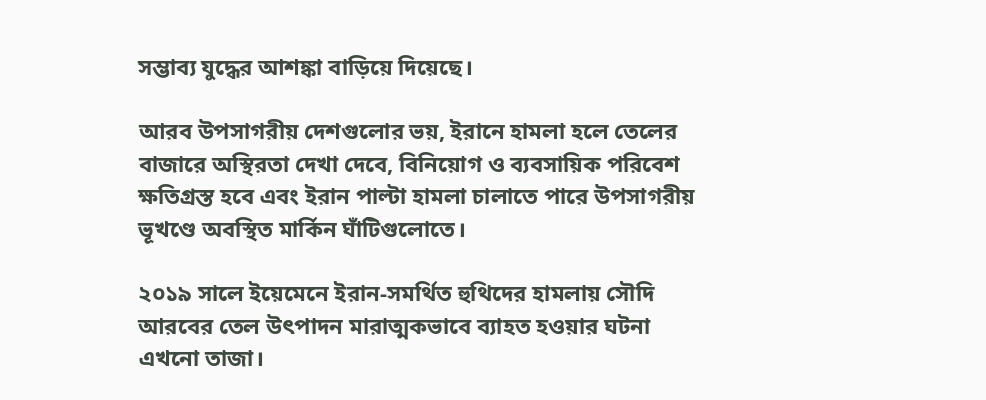সম্ভাব্য যুদ্ধের আশঙ্কা বাড়িয়ে দিয়েছে।

আরব উপসাগরীয় দেশগুলোর ভয়, ইরানে হামলা হলে তেলের বাজারে অস্থিরতা দেখা দেবে, বিনিয়োগ ও ব্যবসায়িক পরিবেশ ক্ষতিগ্রস্ত হবে এবং ইরান পাল্টা হামলা চালাতে পারে উপসাগরীয় ভূখণ্ডে অবস্থিত মার্কিন ঘাঁটিগুলোতে।

২০১৯ সালে ইয়েমেনে ইরান-সমর্থিত হুথিদের হামলায় সৌদি আরবের তেল উৎপাদন মারাত্মকভাবে ব্যাহত হওয়ার ঘটনা এখনো তাজা।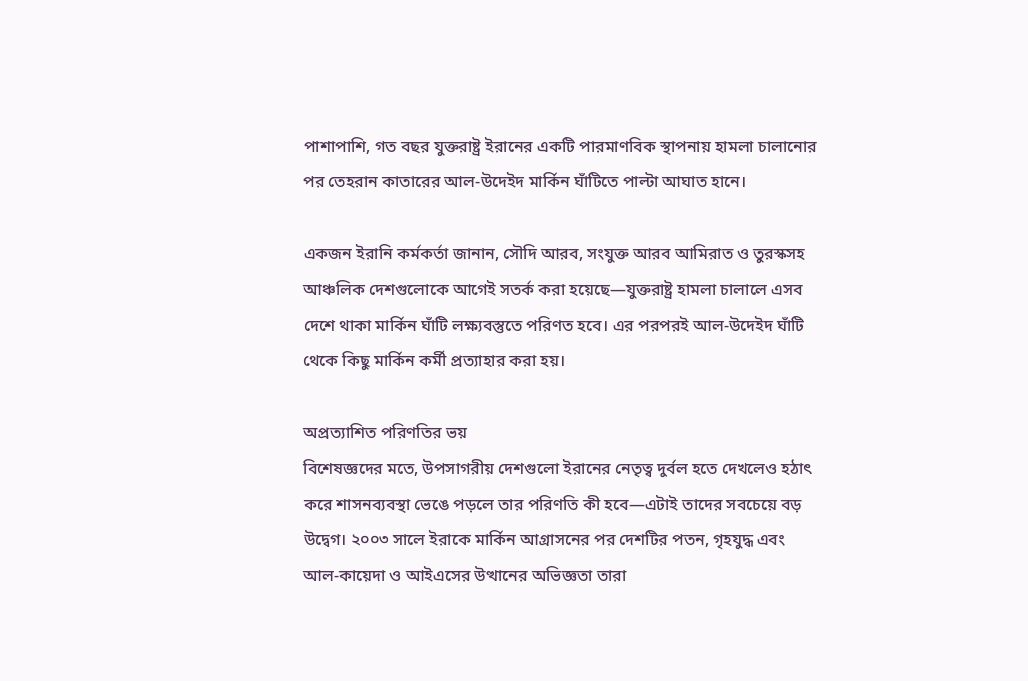পাশাপাশি, গত বছর যুক্তরাষ্ট্র ইরানের একটি পারমাণবিক স্থাপনায় হামলা চালানোর পর তেহরান কাতারের আল-উদেইদ মার্কিন ঘাঁটিতে পাল্টা আঘাত হানে।

একজন ইরানি কর্মকর্তা জানান, সৌদি আরব, সংযুক্ত আরব আমিরাত ও তুরস্কসহ আঞ্চলিক দেশগুলোকে আগেই সতর্ক করা হয়েছে—যুক্তরাষ্ট্র হামলা চালালে এসব দেশে থাকা মার্কিন ঘাঁটি লক্ষ্যবস্তুতে পরিণত হবে। এর পরপরই আল-উদেইদ ঘাঁটি থেকে কিছু মার্কিন কর্মী প্রত্যাহার করা হয়।

অপ্রত্যাশিত পরিণতির ভয়
বিশেষজ্ঞদের মতে, উপসাগরীয় দেশগুলো ইরানের নেতৃত্ব দুর্বল হতে দেখলেও হঠাৎ করে শাসনব্যবস্থা ভেঙে পড়লে তার পরিণতি কী হবে—এটাই তাদের সবচেয়ে বড় উদ্বেগ। ২০০৩ সালে ইরাকে মার্কিন আগ্রাসনের পর দেশটির পতন, গৃহযুদ্ধ এবং আল-কায়েদা ও আইএসের উত্থানের অভিজ্ঞতা তারা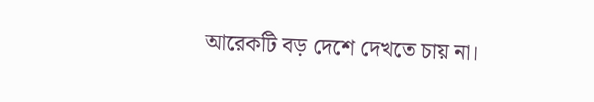আরেকটি বড় দেশে দেখতে চায় না।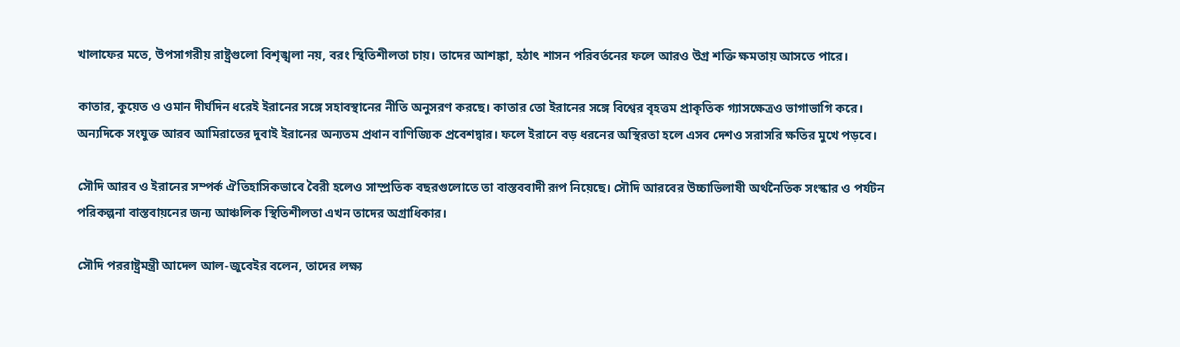খালাফের মতে, উপসাগরীয় রাষ্ট্রগুলো বিশৃঙ্খলা নয়, বরং স্থিতিশীলতা চায়। তাদের আশঙ্কা, হঠাৎ শাসন পরিবর্তনের ফলে আরও উগ্র শক্তি ক্ষমতায় আসতে পারে।

কাতার, কুয়েত ও ওমান দীর্ঘদিন ধরেই ইরানের সঙ্গে সহাবস্থানের নীতি অনুসরণ করছে। কাতার তো ইরানের সঙ্গে বিশ্বের বৃহত্তম প্রাকৃতিক গ্যাসক্ষেত্রও ভাগাভাগি করে। অন্যদিকে সংযুক্ত আরব আমিরাতের দুবাই ইরানের অন্যতম প্রধান বাণিজ্যিক প্রবেশদ্বার। ফলে ইরানে বড় ধরনের অস্থিরতা হলে এসব দেশও সরাসরি ক্ষতির মুখে পড়বে।

সৌদি আরব ও ইরানের সম্পর্ক ঐতিহাসিকভাবে বৈরী হলেও সাম্প্রতিক বছরগুলোতে তা বাস্তববাদী রূপ নিয়েছে। সৌদি আরবের উচ্চাভিলাষী অর্থনৈতিক সংস্কার ও পর্যটন পরিকল্পনা বাস্তবায়নের জন্য আঞ্চলিক স্থিতিশীলতা এখন তাদের অগ্রাধিকার।

সৌদি পররাষ্ট্রমন্ত্রী আদেল আল-জুবেইর বলেন, তাদের লক্ষ্য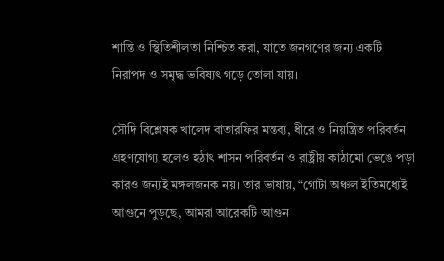শান্তি ও স্থিতিশীলতা নিশ্চিত করা, যাতে জনগণের জন্য একটি নিরাপদ ও সমৃদ্ধ ভবিষ্যৎ গড়ে তোলা যায়।

সৌদি বিশ্লেষক খালেদ বাতারফির মন্তব্য, ধীরে ও নিয়ন্ত্রিত পরিবর্তন গ্রহণযোগ্য হলেও হঠাৎ শাসন পরিবর্তন ও রাষ্ট্রীয় কাঠামো ভেঙে পড়া কারও জন্যই মঙ্গলজনক নয়। তার ভাষায়, “গোটা অঞ্চল ইতিমধ্যেই আগুনে পুড়ছে, আমরা আরেকটি আগুন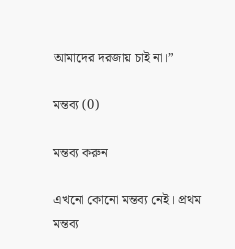আমাদের দরজায় চাই না।”

মন্তব্য (0)

মন্তব্য করুন

এখনো কোনো মন্তব্য নেই। প্রথম মন্তব্য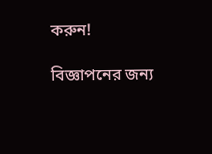করুন!

বিজ্ঞাপনের জন্য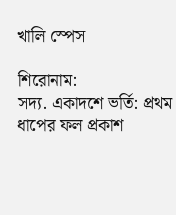খালি স্পেস

শিরোনাম:
সদ্য. একাদশে ভর্তি: প্রথম ধাপের ফল প্রকাশ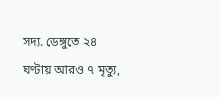সদ্য. ডেঙ্গুতে ২৪ ঘণ্টায় আরও ৭ মৃত্যু,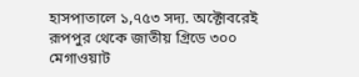হাসপাতালে ১,৭৫৩ সদ্য. অক্টোবরেই রূপপুর থেকে জাতীয় গ্রিডে ৩০০ মেগাওয়াট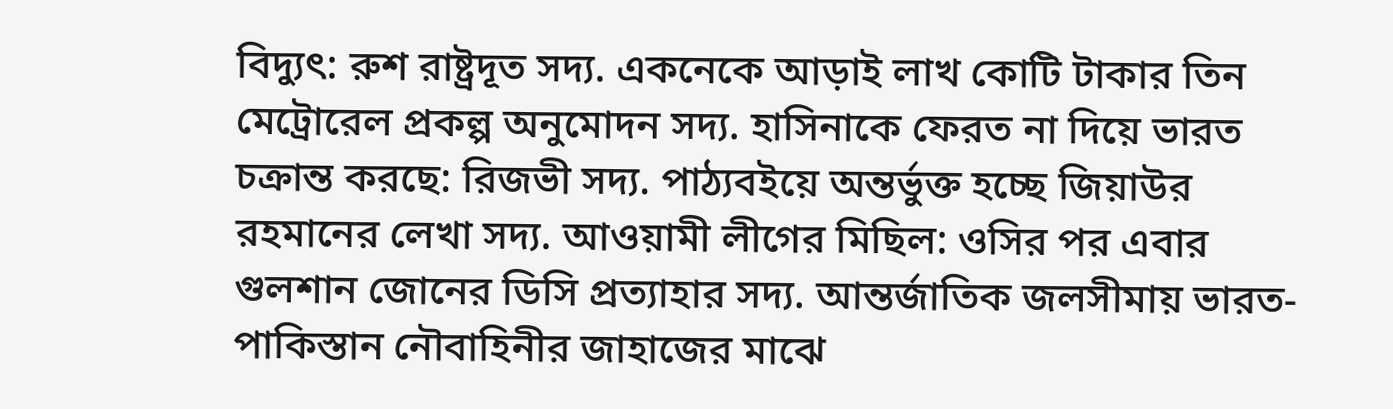বিদ্যুৎ: রুশ রাষ্ট্রদূত সদ্য. একনেকে আড়াই লাখ কোটি টাকার তিন মেট্রোরেল প্রকল্প অনুমোদন সদ্য. হাসিনাকে ফেরত না দিয়ে ভারত চক্রান্ত করছে: রিজভী সদ্য. পাঠ্যবইয়ে অন্তর্ভুক্ত হচ্ছে জিয়াউর রহমানের লেখা সদ্য. আওয়ামী লীগের মিছিল: ওসির পর এবার গুলশান জোনের ডিসি প্রত্যাহার সদ্য. আন্তর্জাতিক জলসীমায় ভারত-পাকিস্তান নৌবাহিনীর জাহাজের মাঝে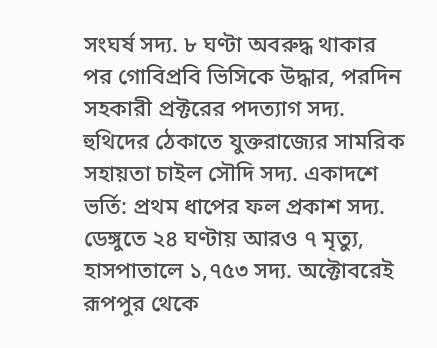সংঘর্ষ সদ্য. ৮ ঘণ্টা অবরুদ্ধ থাকার পর গোবিপ্রবি ভিসিকে উদ্ধার, পরদিন সহকারী প্রক্টরের পদত্যাগ সদ্য. হুথিদের ঠেকাতে যুক্তরাজ্যের সামরিক সহায়তা চাইল সৌদি সদ্য. একাদশে ভর্তি: প্রথম ধাপের ফল প্রকাশ সদ্য. ডেঙ্গুতে ২৪ ঘণ্টায় আরও ৭ মৃত্যু, হাসপাতালে ১,৭৫৩ সদ্য. অক্টোবরেই রূপপুর থেকে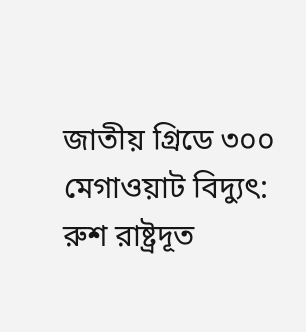জাতীয় গ্রিডে ৩০০ মেগাওয়াট বিদ্যুৎ: রুশ রাষ্ট্রদূত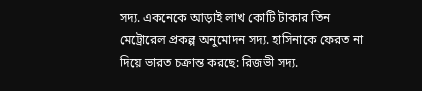সদ্য. একনেকে আড়াই লাখ কোটি টাকার তিন মেট্রোরেল প্রকল্প অনুমোদন সদ্য. হাসিনাকে ফেরত না দিয়ে ভারত চক্রান্ত করছে: রিজভী সদ্য.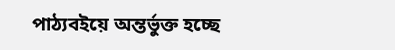পাঠ্যবইয়ে অন্তর্ভুক্ত হচ্ছে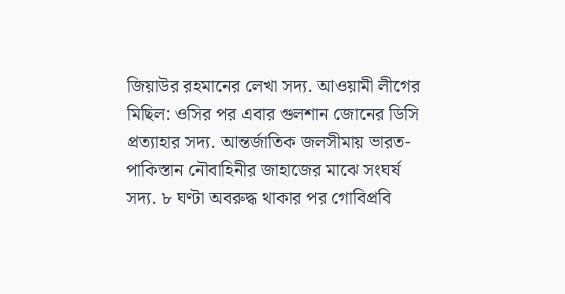জিয়াউর রহমানের লেখা সদ্য. আওয়ামী লীগের মিছিল: ওসির পর এবার গুলশান জোনের ডিসি প্রত্যাহার সদ্য. আন্তর্জাতিক জলসীমায় ভারত-পাকিস্তান নৌবাহিনীর জাহাজের মাঝে সংঘর্ষ সদ্য. ৮ ঘণ্টা অবরুদ্ধ থাকার পর গোবিপ্রবি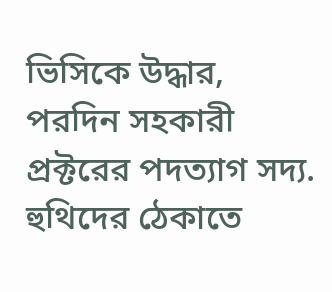ভিসিকে উদ্ধার, পরদিন সহকারী প্রক্টরের পদত্যাগ সদ্য. হুথিদের ঠেকাতে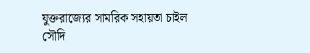যুক্তরাজ্যের সামরিক সহায়তা চাইল সৌদি